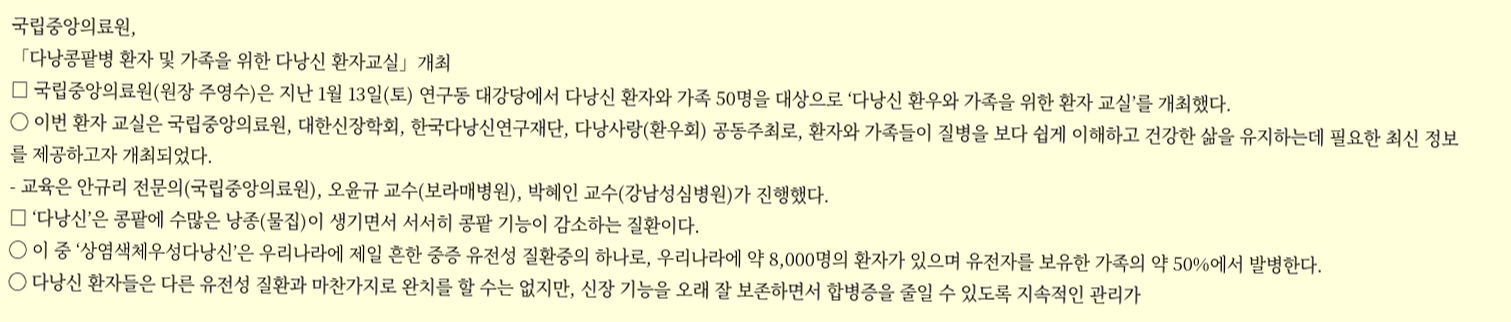국립중앙의료원,
「다낭콩팥병 환자 및 가족을 위한 다낭신 환자교실」개최
□ 국립중앙의료원(원장 주영수)은 지난 1월 13일(토) 연구동 대강당에서 다낭신 환자와 가족 50명을 대상으로 ‘다낭신 환우와 가족을 위한 환자 교실’를 개최했다.
◯ 이번 환자 교실은 국립중앙의료원, 대한신장학회, 한국다낭신연구재단, 다낭사랑(환우회) 공동주최로, 환자와 가족들이 질병을 보다 쉽게 이해하고 건강한 삶을 유지하는데 필요한 최신 정보를 제공하고자 개최되었다.
- 교육은 안규리 전문의(국립중앙의료원), 오윤규 교수(보라매병원), 박혜인 교수(강남성심병원)가 진행했다.
□ ‘다낭신’은 콩팥에 수많은 낭종(물집)이 생기면서 서서히 콩팥 기능이 감소하는 질환이다.
◯ 이 중 ‘상염색체우성다낭신’은 우리나라에 제일 흔한 중증 유전성 질환중의 하나로, 우리나라에 약 8,000명의 환자가 있으며 유전자를 보유한 가족의 약 50%에서 발병한다.
◯ 다낭신 환자들은 다른 유전성 질환과 마찬가지로 완치를 할 수는 없지만, 신장 기능을 오래 잘 보존하면서 합병증을 줄일 수 있도록 지속적인 관리가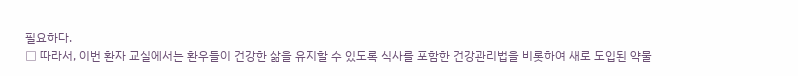필요하다.
□ 따라서, 이번 환자 교실에서는 환우들이 건강한 삶을 유지할 수 있도록 식사를 포함한 건강관리법을 비롯하여 새로 도입된 약물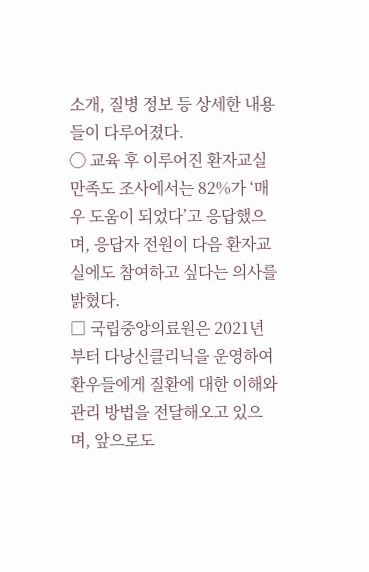소개, 질병 정보 등 상세한 내용들이 다루어졌다.
◯ 교육 후 이루어진 환자교실 만족도 조사에서는 82%가 ‘매우 도움이 되었다’고 응답했으며, 응답자 전원이 다음 환자교실에도 참여하고 싶다는 의사를 밝혔다.
□ 국립중앙의료원은 2021년부터 다낭신클리닉을 운영하여 환우들에게 질환에 대한 이해와 관리 방법을 전달해오고 있으며, 앞으로도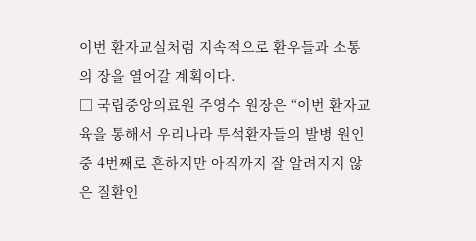이번 환자교실처럼 지속적으로 환우들과 소통의 장을 열어갈 계획이다.
□ 국립중앙의료원 주영수 원장은 “이번 환자교육을 통해서 우리나라 투석환자들의 발병 원인 중 4번째로 흔하지만 아직까지 잘 알려지지 않은 질환인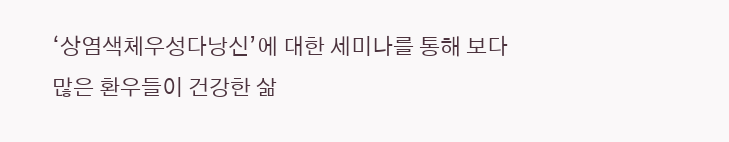‘상염색체우성다낭신’에 대한 세미나를 통해 보다 많은 환우들이 건강한 삶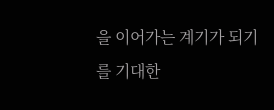을 이어가는 계기가 되기를 기대한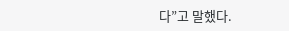다”고 말했다.